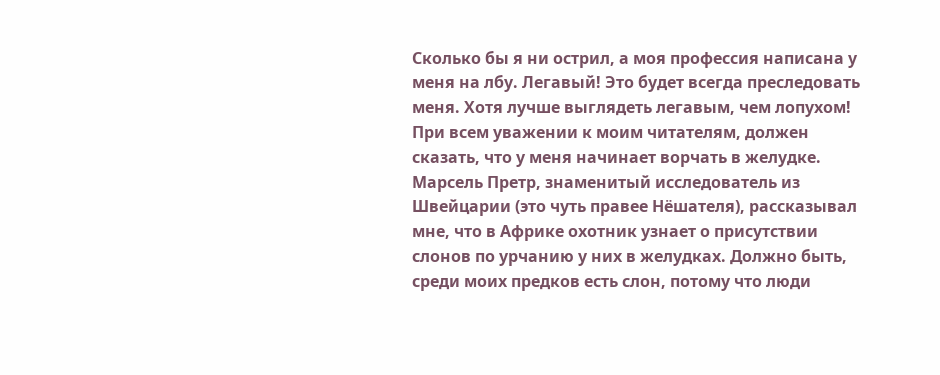Сколько бы я ни острил, а моя профессия написана у меня на лбу. Легавый! Это будет всегда преследовать меня. Хотя лучше выглядеть легавым, чем лопухом! При всем уважении к моим читателям, должен сказать, что у меня начинает ворчать в желудке. Марсель Претр, знаменитый исследователь из Швейцарии (это чуть правее Нёшателя), рассказывал мне, что в Африке охотник узнает о присутствии слонов по урчанию у них в желудках. Должно быть, среди моих предков есть слон, потому что люди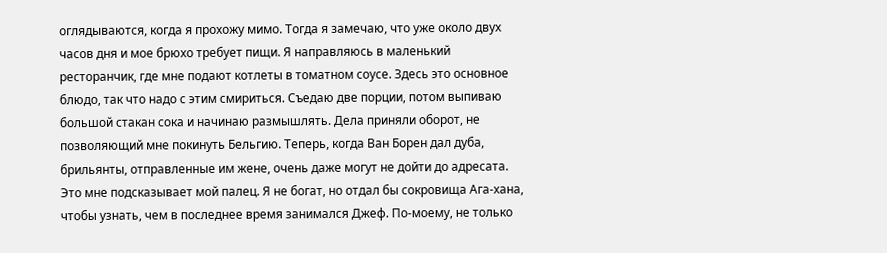оглядываются, когда я прохожу мимо. Тогда я замечаю, что уже около двух часов дня и мое брюхо требует пищи. Я направляюсь в маленький ресторанчик, где мне подают котлеты в томатном соусе. Здесь это основное блюдо, так что надо с этим смириться. Съедаю две порции, потом выпиваю большой стакан сока и начинаю размышлять. Дела приняли оборот, не позволяющий мне покинуть Бельгию. Теперь, когда Ван Борен дал дуба, брильянты, отправленные им жене, очень даже могут не дойти до адресата. Это мне подсказывает мой палец. Я не богат, но отдал бы сокровища Ага-хана, чтобы узнать, чем в последнее время занимался Джеф. По-моему, не только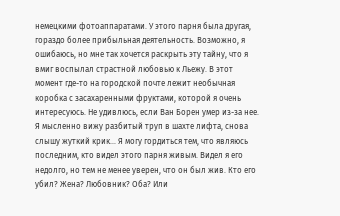немецкими фотоаппаратами. У этого парня была другая, гораздо более прибыльная деятельность. Возможно, я ошибаюсь, но мне так хочется раскрыть эту тайну, что я вмиг воспылал страстной любовью к Льежу. В этот момент где-то на городской почте лежит необычная коробка с засахаренными фруктами, которой я очень интересуюсь. Не удивлюсь, если Ван Борен умер из-за нее. Я мысленно вижу разбитый труп в шахте лифта, снова слышу жуткий крик... Я могу гордиться тем, что являюсь последним, кто видел этого парня живым. Видел я его недолго, но тем не менее уверен, что он был жив. Кто его убил? Жена? Любовник? Оба? Или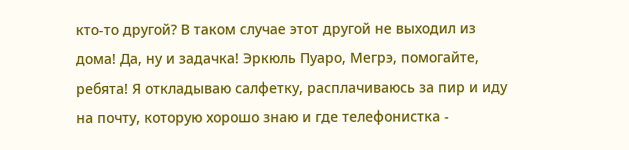кто-то другой? В таком случае этот другой не выходил из дома! Да, ну и задачка! Эркюль Пуаро, Мегрэ, помогайте, ребята! Я откладываю салфетку, расплачиваюсь за пир и иду на почту, которую хорошо знаю и где телефонистка -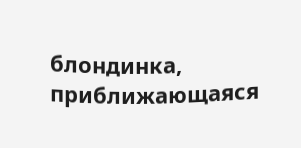блондинка, приближающаяся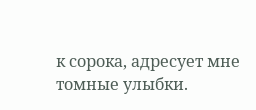к сорока, адресует мне томные улыбки.